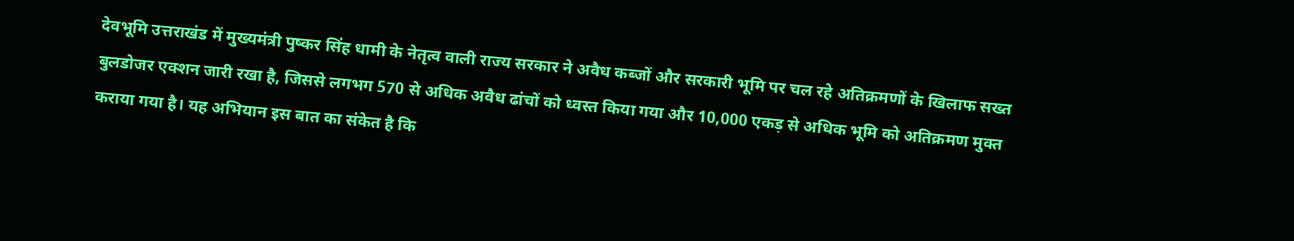देवभूमि उत्तराखंड में मुख्यमंत्री पुष्कर सिंह धामी के नेतृत्व वाली राज्य सरकार ने अवैध कब्जों और सरकारी भूमि पर चल रहे अतिक्रमणों के खिलाफ सख्त बुलडोजर एक्शन जारी रखा है, जिससे लगभग 570 से अधिक अवैध ढांचों को ध्वस्त किया गया और 10,000 एकड़ से अधिक भूमि को अतिक्रमण मुक्त कराया गया है। यह अभियान इस बात का संकेत है कि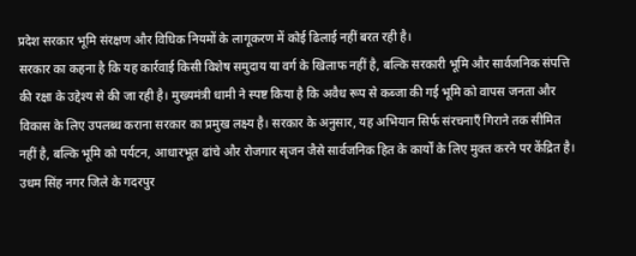प्रदेश सरकार भूमि संरक्षण और विधिक नियमों के लागूकरण में कोई ढिलाई नहीं बरत रही है।
सरकार का कहना है कि यह कार्रवाई किसी विशेष समुदाय या वर्ग के खिलाफ नहीं है, बल्कि सरकारी भूमि और सार्वजनिक संपत्ति की रक्षा के उद्देश्य से की जा रही है। मुख्यमंत्री धामी ने स्पष्ट किया है कि अवैध रूप से कब्जा की गई भूमि को वापस जनता और विकास के लिए उपलब्ध कराना सरकार का प्रमुख लक्ष्य है। सरकार के अनुसार, यह अभियान सिर्फ संरचनाएँ गिराने तक सीमित नहीं है, बल्कि भूमि को पर्यटन, आधारभूत ढांचे और रोजगार सृजन जैसे सार्वजनिक हित के कार्यों के लिए मुक्त करने पर केंद्रित है।
उधम सिंह नगर जिले के गदरपुर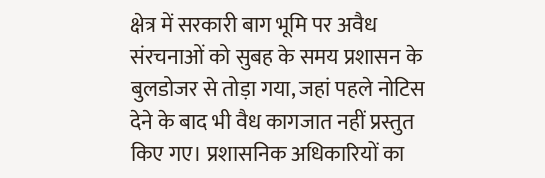क्षेत्र में सरकारी बाग भूमि पर अवैध संरचनाओं को सुबह के समय प्रशासन के बुलडोजर से तोड़ा गया, जहां पहले नोटिस देने के बाद भी वैध कागजात नहीं प्रस्तुत किए गए। प्रशासनिक अधिकारियों का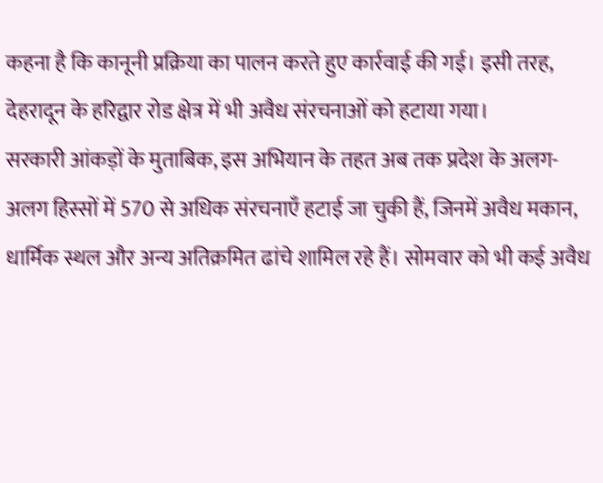कहना है कि कानूनी प्रक्रिया का पालन करते हुए कार्रवाई की गई। इसी तरह, देहरादून के हरिद्वार रोड क्षेत्र में भी अवैध संरचनाओं को हटाया गया।
सरकारी आंकड़ों के मुताबिक, इस अभियान के तहत अब तक प्रदेश के अलग-अलग हिस्सों में 570 से अधिक संरचनाएँ हटाई जा चुकी हैं, जिनमें अवैध मकान, धार्मिक स्थल और अन्य अतिक्रमित ढांचे शामिल रहे हैं। सोमवार को भी कई अवैध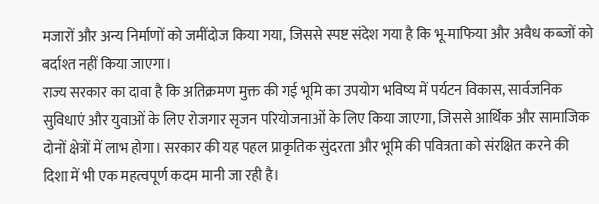मजारों और अन्य निर्माणों को जमींदोज किया गया, जिससे स्पष्ट संदेश गया है कि भू-माफिया और अवैध कब्जों को बर्दाश्त नहीं किया जाएगा।
राज्य सरकार का दावा है कि अतिक्रमण मुक्त की गई भूमि का उपयोग भविष्य में पर्यटन विकास, सार्वजनिक सुविधाएं और युवाओं के लिए रोजगार सृजन परियोजनाओं के लिए किया जाएगा, जिससे आर्थिक और सामाजिक दोनों क्षेत्रों में लाभ होगा। सरकार की यह पहल प्राकृतिक सुंदरता और भूमि की पवित्रता को संरक्षित करने की दिशा में भी एक महत्वपूर्ण कदम मानी जा रही है।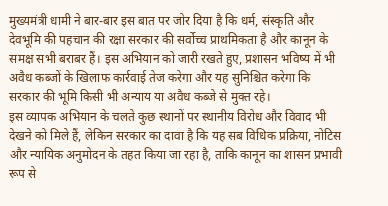मुख्यमंत्री धामी ने बार-बार इस बात पर जोर दिया है कि धर्म, संस्कृति और देवभूमि की पहचान की रक्षा सरकार की सर्वोच्च प्राथमिकता है और कानून के समक्ष सभी बराबर हैं। इस अभियान को जारी रखते हुए, प्रशासन भविष्य में भी अवैध कब्जों के खिलाफ कार्रवाई तेज करेगा और यह सुनिश्चित करेगा कि सरकार की भूमि किसी भी अन्याय या अवैध कब्जे से मुक्त रहे।
इस व्यापक अभियान के चलते कुछ स्थानों पर स्थानीय विरोध और विवाद भी देखने को मिले हैं, लेकिन सरकार का दावा है कि यह सब विधिक प्रक्रिया, नोटिस और न्यायिक अनुमोदन के तहत किया जा रहा है, ताकि कानून का शासन प्रभावी रूप से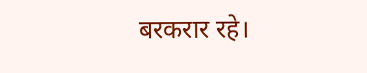बरकरार रहे।